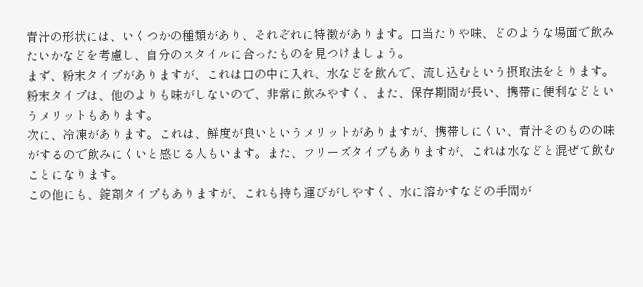青汁の形状には、いくつかの種類があり、それぞれに特徴があります。口当たりや味、どのような場面で飲みたいかなどを考慮し、自分のスタイルに合ったものを見つけましょう。
まず、粉末タイプがありますが、これは口の中に入れ、水などを飲んで、流し込むという摂取法をとります。粉末タイプは、他のよりも味がしないので、非常に飲みやすく、また、保存期間が長い、携帯に便利などというメリットもあります。
次に、冷凍があります。これは、鮮度が良いというメリットがありますが、携帯しにくい、青汁そのものの味がするので飲みにくいと感じる人もいます。また、フリーズタイプもありますが、これは水などと混ぜて飲むことになります。
この他にも、錠剤タイプもありますが、これも持ち運びがしやすく、水に溶かすなどの手間が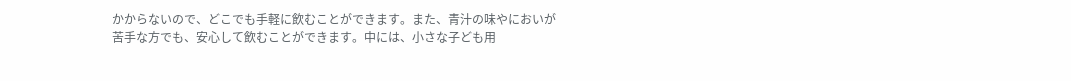かからないので、どこでも手軽に飲むことができます。また、青汁の味やにおいが苦手な方でも、安心して飲むことができます。中には、小さな子ども用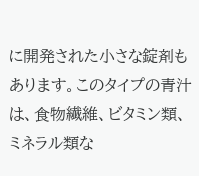に開発された小さな錠剤もあります。このタイプの青汁は、食物繊維、ビタミン類、ミネラル類な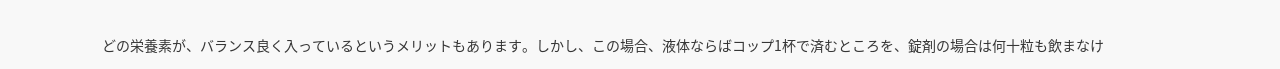どの栄養素が、バランス良く入っているというメリットもあります。しかし、この場合、液体ならばコップ1杯で済むところを、錠剤の場合は何十粒も飲まなけ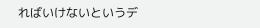ればいけないというデ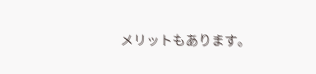メリットもあります。